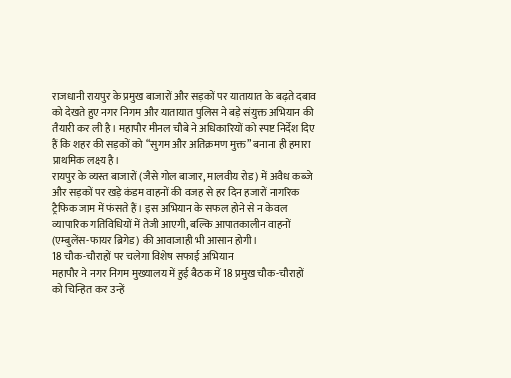राजधानी रायपुर के प्रमुख बाजारों और सड़कों पर यातायात के बढ़ते दबाव को देखते हुए नगर निगम और यातायात पुलिस ने बड़े संयुक्त अभियान की तैयारी कर ली है। महापौर मीनल चौबे ने अधिकारियों को स्पष्ट निर्देश दिए हैं कि शहर की सड़कों को “सुगम और अतिक्रमण मुक्त” बनाना ही हमारा प्राथमिक लक्ष्य है।
रायपुर के व्यस्त बाजारों (जैसे गोल बाजार, मालवीय रोड) में अवैध कब्जे और सड़कों पर खड़े कंडम वाहनों की वजह से हर दिन हजारों नागरिक ट्रैफिक जाम में फंसते हैं। इस अभियान के सफल होने से न केवल व्यापारिक गतिविधियों में तेजी आएगी, बल्कि आपातकालीन वाहनों (एम्बुलेंस-फायर ब्रिगेड) की आवाजाही भी आसान होगी।
18 चौक-चौराहों पर चलेगा विशेष सफाई अभियान
महापौर ने नगर निगम मुख्यालय में हुई बैठक में 18 प्रमुख चौक-चौराहों को चिन्हित कर उन्हें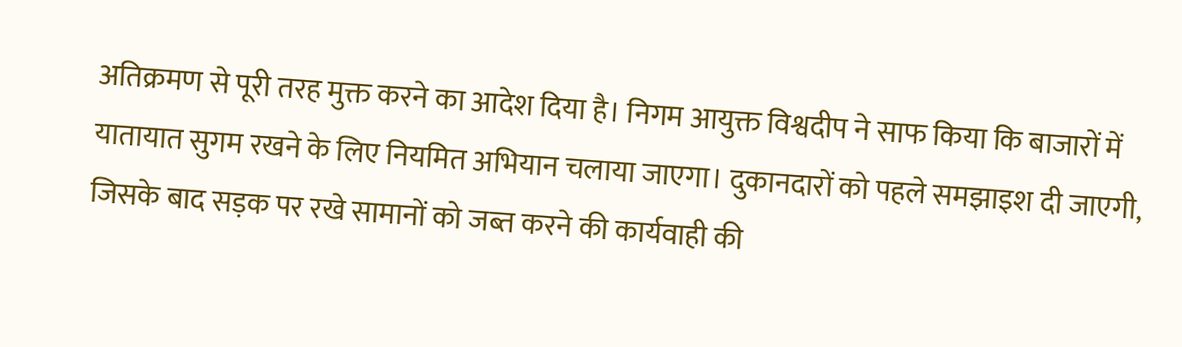अतिक्रमण से पूरी तरह मुक्त करने का आदेश दिया है। निगम आयुक्त विश्वदीप ने साफ किया कि बाजारों में यातायात सुगम रखने के लिए नियमित अभियान चलाया जाएगा। दुकानदारों को पहले समझाइश दी जाएगी, जिसके बाद सड़क पर रखे सामानों को जब्त करने की कार्यवाही की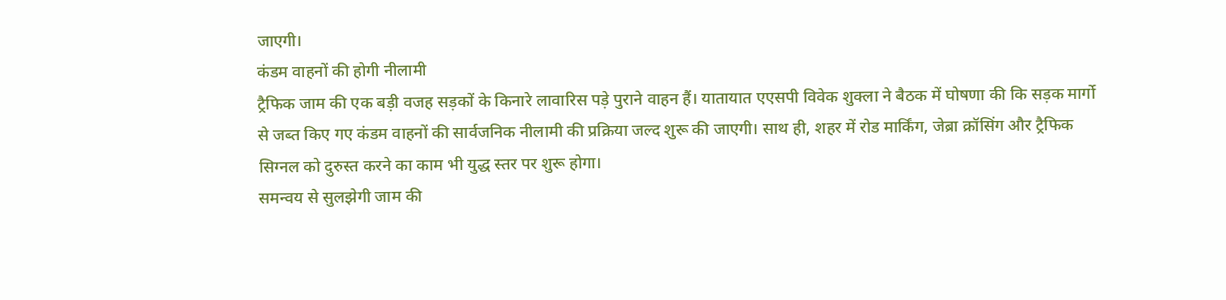जाएगी।
कंडम वाहनों की होगी नीलामी
ट्रैफिक जाम की एक बड़ी वजह सड़कों के किनारे लावारिस पड़े पुराने वाहन हैं। यातायात एएसपी विवेक शुक्ला ने बैठक में घोषणा की कि सड़क मार्गो से जब्त किए गए कंडम वाहनों की सार्वजनिक नीलामी की प्रक्रिया जल्द शुरू की जाएगी। साथ ही, शहर में रोड मार्किंग, जेब्रा क्रॉसिंग और ट्रैफिक सिग्नल को दुरुस्त करने का काम भी युद्ध स्तर पर शुरू होगा।
समन्वय से सुलझेगी जाम की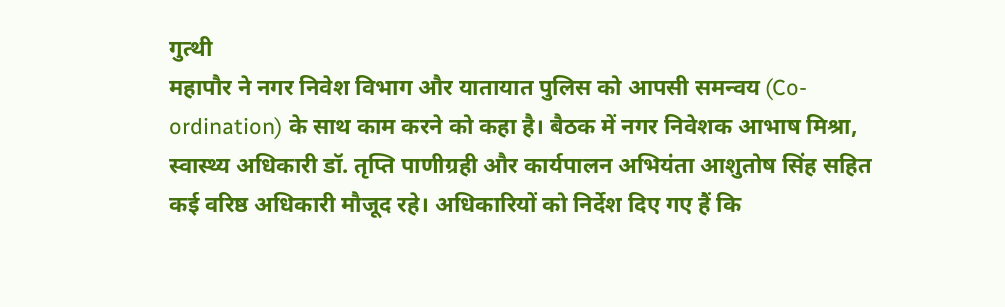गुत्थी
महापौर ने नगर निवेश विभाग और यातायात पुलिस को आपसी समन्वय (Co-ordination) के साथ काम करने को कहा है। बैठक में नगर निवेशक आभाष मिश्रा, स्वास्थ्य अधिकारी डॉ. तृप्ति पाणीग्रही और कार्यपालन अभियंता आशुतोष सिंह सहित कई वरिष्ठ अधिकारी मौजूद रहे। अधिकारियों को निर्देश दिए गए हैं कि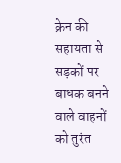क्रेन की सहायता से सड़कों पर बाधक बनने वाले वाहनों को तुरंत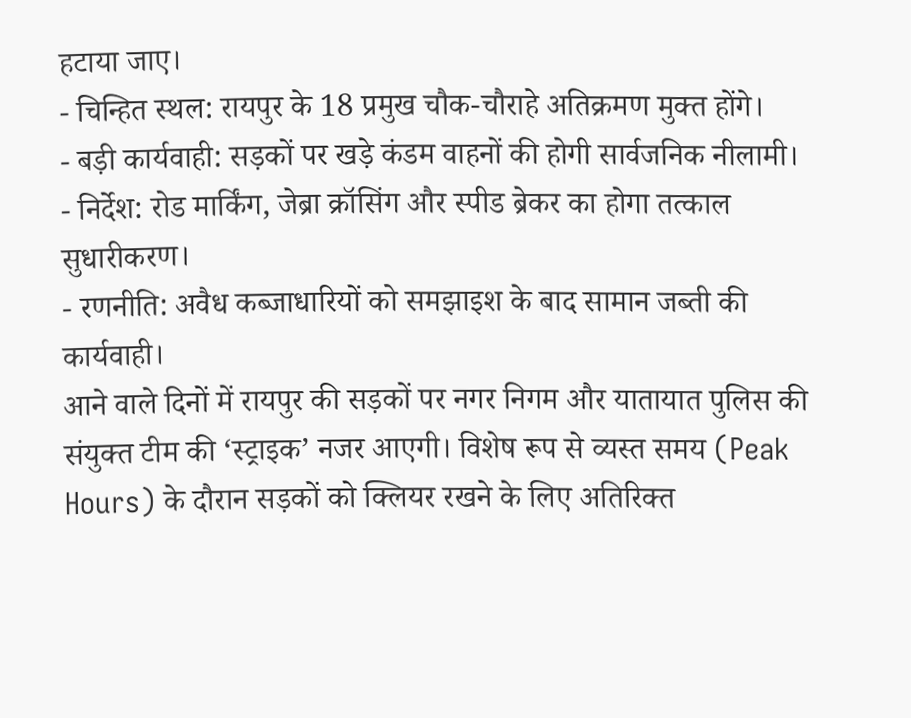हटाया जाए।
- चिन्हित स्थल: रायपुर के 18 प्रमुख चौक-चौराहे अतिक्रमण मुक्त होंगे।
- बड़ी कार्यवाही: सड़कों पर खड़े कंडम वाहनों की होगी सार्वजनिक नीलामी।
- निर्देश: रोड मार्किंग, जेब्रा क्रॉसिंग और स्पीड ब्रेकर का होगा तत्काल सुधारीकरण।
- रणनीति: अवैध कब्जाधारियों को समझाइश के बाद सामान जब्ती की कार्यवाही।
आने वाले दिनों में रायपुर की सड़कों पर नगर निगम और यातायात पुलिस की संयुक्त टीम की ‘स्ट्राइक’ नजर आएगी। विशेष रूप से व्यस्त समय (Peak Hours) के दौरान सड़कों को क्लियर रखने के लिए अतिरिक्त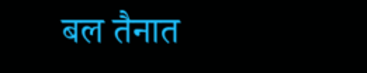बल तैनात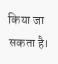किया जा सकता है।